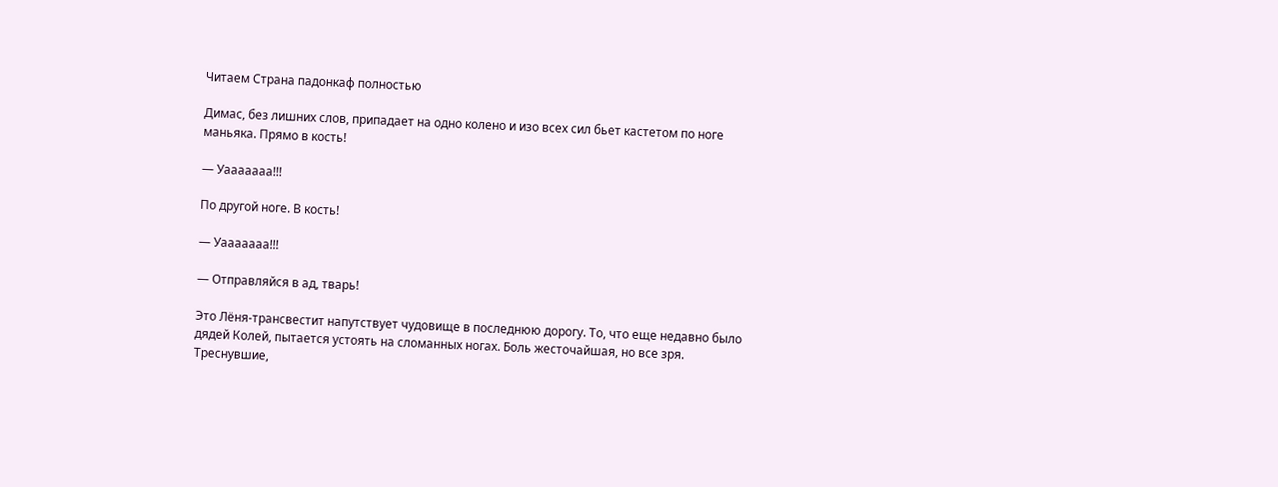Читаем Страна падонкаф полностью

Димас, без лишних слов, припадает на одно колено и изо всех сил бьет кастетом по ноге маньяка. Прямо в кость!

— Уааааааа!!!

По другой ноге. В кость!

— Уааааааа!!!

— Отправляйся в ад, тварь!

Это Лёня-трансвестит напутствует чудовище в последнюю дорогу. То, что еще недавно было дядей Колей, пытается устоять на сломанных ногах. Боль жесточайшая, но все зря. Треснувшие,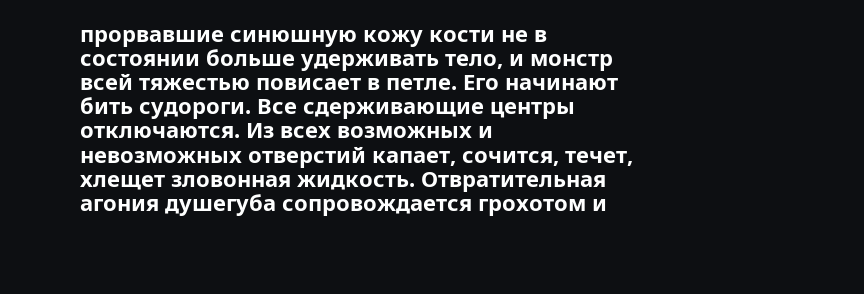прорвавшие синюшную кожу кости не в состоянии больше удерживать тело, и монстр всей тяжестью повисает в петле. Его начинают бить судороги. Все сдерживающие центры отключаются. Из всех возможных и невозможных отверстий капает, сочится, течет, хлещет зловонная жидкость. Отвратительная агония душегуба сопровождается грохотом и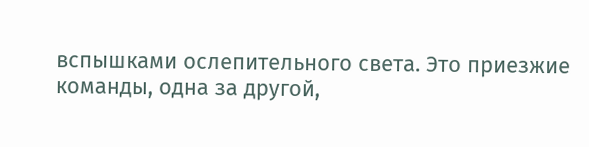вспышками ослепительного света. Это приезжие команды, одна за другой,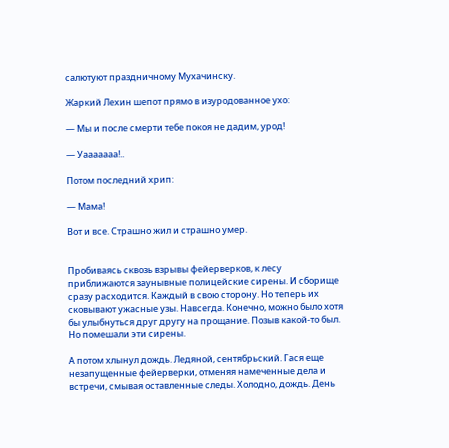салютуют праздничному Мухачинску.

Жаркий Лехин шепот прямо в изуродованное ухо:

— Мы и после смерти тебе покоя не дадим, урод!

— Уааааааа!..

Потом последний хрип:

— Мама!

Вот и все. Страшно жил и страшно умер.


Пробиваясь сквозь взрывы фейерверков, к лесу приближаются заунывные полицейские сирены. И сборище сразу расходится. Каждый в свою сторону. Но теперь их сковывают ужасные узы. Навсегда. Конечно, можно было хотя бы улыбнуться друг другу на прощание. Позыв какой-то был. Но помешали эти сирены.

А потом хлынул дождь. Ледяной, сентябрьский. Гася еще незапущенные фейерверки, отменяя намеченные дела и встречи, смывая оставленные следы. Холодно, дождь. День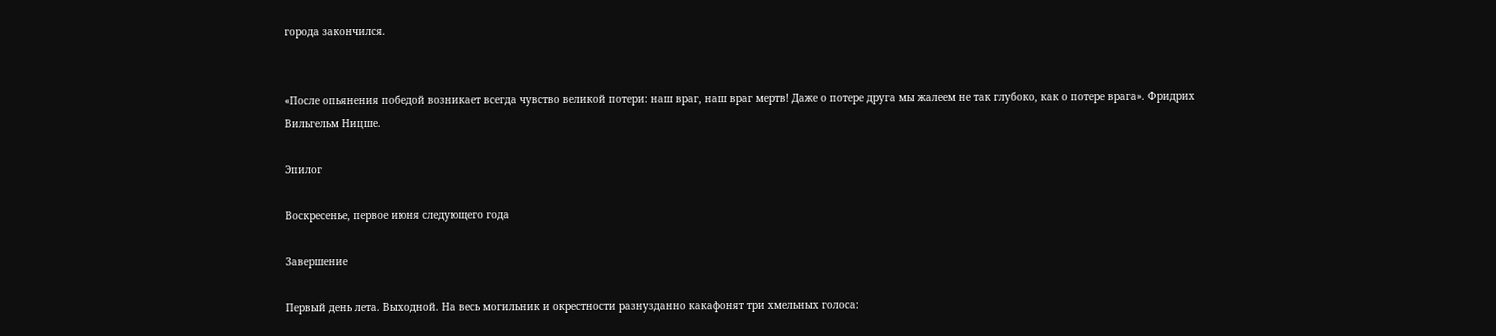города закончился.


«После опьянения победой возникает всегда чувство великой потери: наш враг, наш враг мертв! Даже о потере друга мы жалеем не так глубоко, как о потере врага». Фридрих Вильгельм Ницше.

Эпилог

Воскресенье, первое июня следующего года

Завершение

Первый день лета. Выходной. На весь могильник и окрестности разнузданно какафонят три хмельных голоса: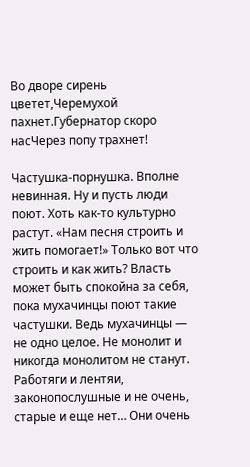Во дворе сирень цветет,Черемухой пахнет.Губернатор скоро насЧерез попу трахнет!

Частушка-порнушка. Вполне невинная. Ну и пусть люди поют. Хоть как-то культурно растут. «Нам песня строить и жить помогает!» Только вот что строить и как жить? Власть может быть спокойна за себя, пока мухачинцы поют такие частушки. Ведь мухачинцы — не одно целое. Не монолит и никогда монолитом не станут. Работяги и лентяи, законопослушные и не очень, старые и еще нет… Они очень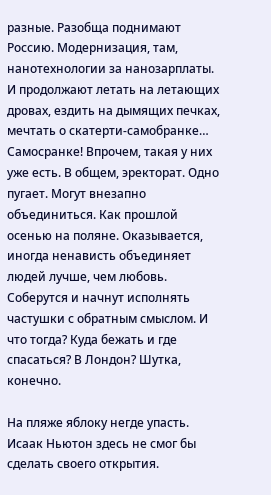разные. Разобща поднимают Россию. Модернизация, там, нанотехнологии за нанозарплаты. И продолжают летать на летающих дровах, ездить на дымящих печках, мечтать о скатерти-самобранке… Самосранке! Впрочем, такая у них уже есть. В общем, эректорат. Одно пугает. Могут внезапно объединиться. Как прошлой осенью на поляне. Оказывается, иногда ненависть объединяет людей лучше, чем любовь. Соберутся и начнут исполнять частушки с обратным смыслом. И что тогда? Куда бежать и где спасаться? В Лондон? Шутка, конечно.

На пляже яблоку негде упасть. Исаак Ньютон здесь не смог бы сделать своего открытия.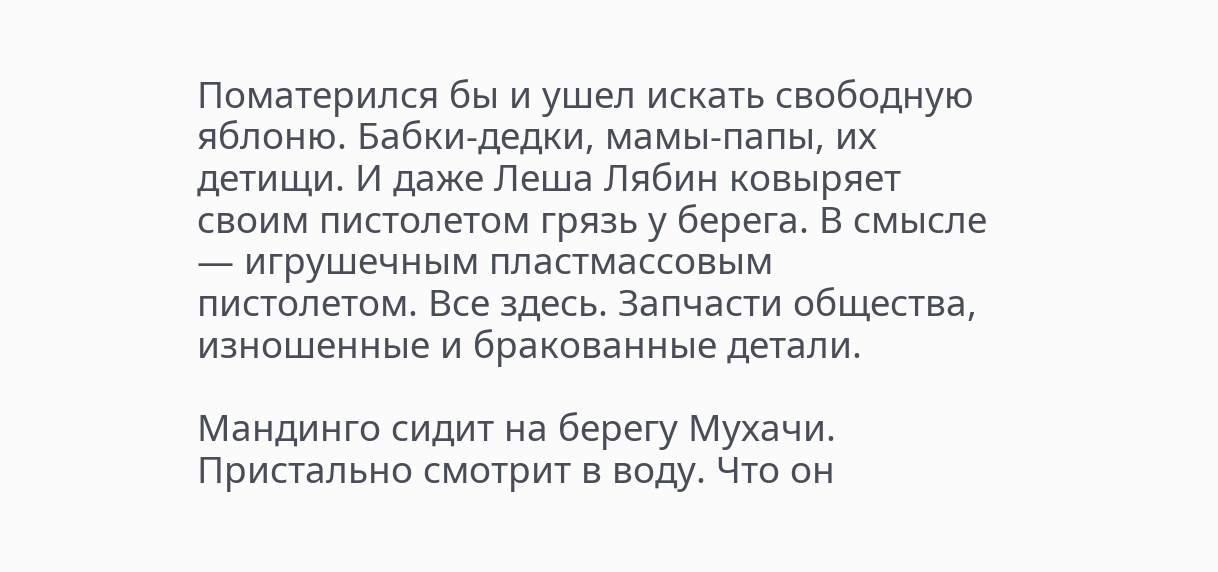Поматерился бы и ушел искать свободную яблоню. Бабки-дедки, мамы-папы, их детищи. И даже Леша Лябин ковыряет своим пистолетом грязь у берега. В смысле — игрушечным пластмассовым пистолетом. Все здесь. Запчасти общества, изношенные и бракованные детали.

Мандинго сидит на берегу Мухачи. Пристально смотрит в воду. Что он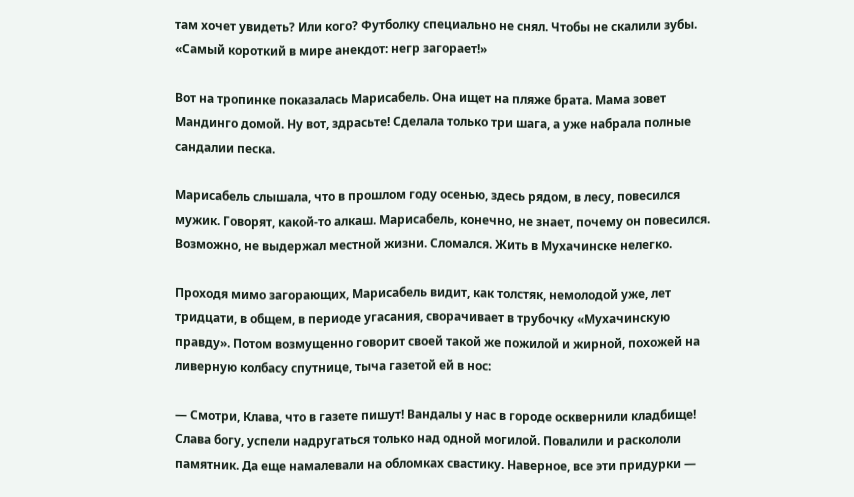там хочет увидеть? Или кого? Футболку специально не снял. Чтобы не скалили зубы. «Самый короткий в мире анекдот: негр загорает!»

Вот на тропинке показалась Марисабель. Она ищет на пляже брата. Мама зовет Мандинго домой. Ну вот, здрасьте! Сделала только три шага, а уже набрала полные сандалии песка.

Марисабель слышала, что в прошлом году осенью, здесь рядом, в лесу, повесился мужик. Говорят, какой-то алкаш. Марисабель, конечно, не знает, почему он повесился. Возможно, не выдержал местной жизни. Сломался. Жить в Мухачинске нелегко.

Проходя мимо загорающих, Марисабель видит, как толстяк, немолодой уже, лет тридцати, в общем, в периоде угасания, сворачивает в трубочку «Мухачинскую правду». Потом возмущенно говорит своей такой же пожилой и жирной, похожей на ливерную колбасу спутнице, тыча газетой ей в нос:

— Смотри, Клава, что в газете пишут! Вандалы у нас в городе осквернили кладбище! Слава богу, успели надругаться только над одной могилой. Повалили и раскололи памятник. Да еще намалевали на обломках свастику. Наверное, все эти придурки —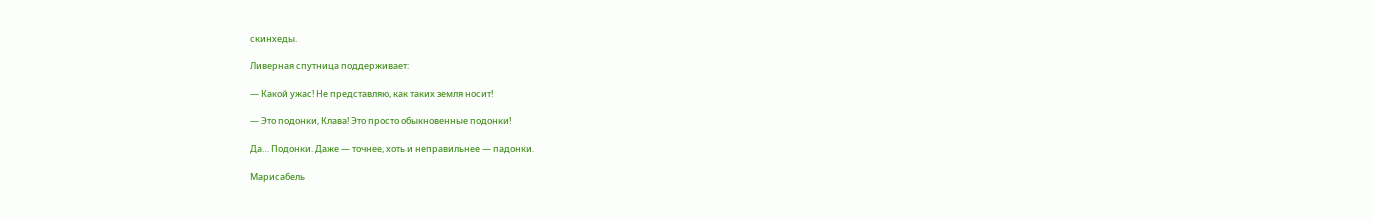скинхеды.

Ливерная спутница поддерживает:

— Какой ужас! Не представляю, как таких земля носит!

— Это подонки, Клава! Это просто обыкновенные подонки!

Да… Подонки. Даже — точнее, хоть и неправильнее — падонки.

Марисабель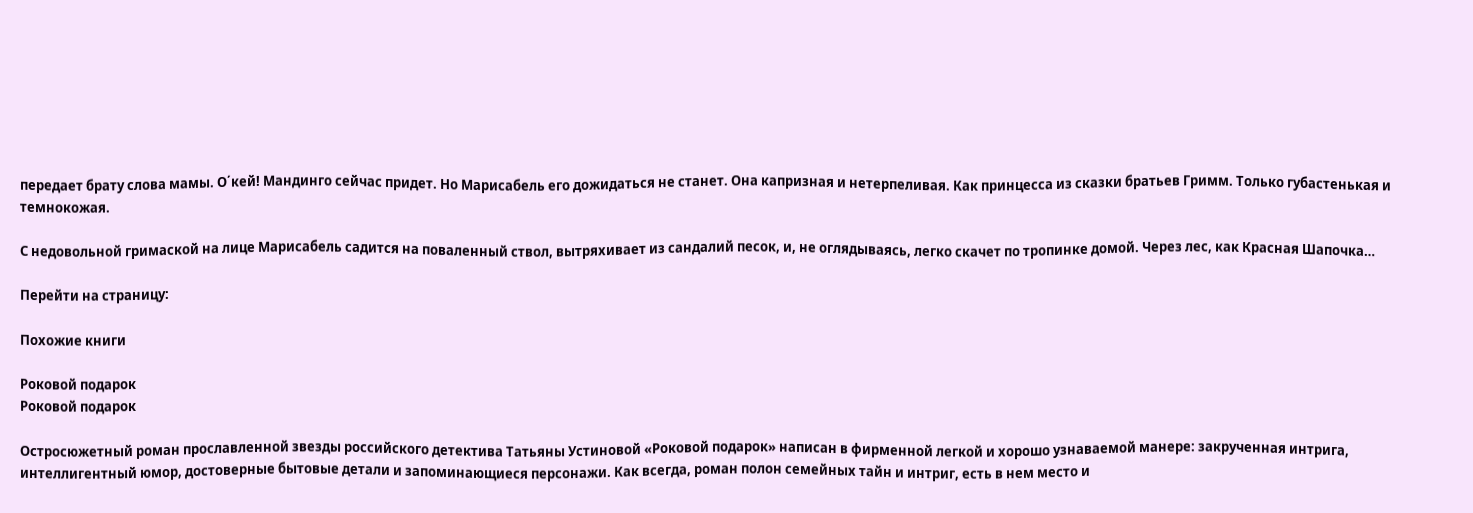передает брату слова мамы. О΄кей! Мандинго сейчас придет. Но Марисабель его дожидаться не станет. Она капризная и нетерпеливая. Как принцесса из сказки братьев Гримм. Только губастенькая и темнокожая.

С недовольной гримаской на лице Марисабель садится на поваленный ствол, вытряхивает из сандалий песок, и, не оглядываясь, легко скачет по тропинке домой. Через лес, как Красная Шапочка…

Перейти на страницу:

Похожие книги

Роковой подарок
Роковой подарок

Остросюжетный роман прославленной звезды российского детектива Татьяны Устиновой «Роковой подарок» написан в фирменной легкой и хорошо узнаваемой манере: закрученная интрига, интеллигентный юмор, достоверные бытовые детали и запоминающиеся персонажи. Как всегда, роман полон семейных тайн и интриг, есть в нем место и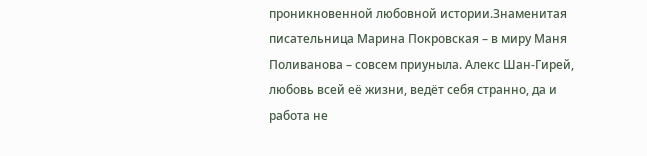проникновенной любовной истории.Знаменитая писательница Марина Покровская – в миру Маня Поливанова – совсем приуныла. Алекс Шан-Гирей, любовь всей её жизни, ведёт себя странно, да и работа не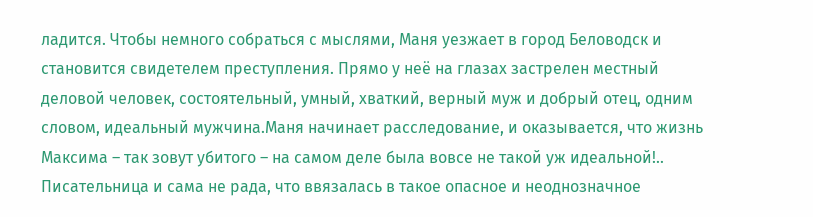ладится. Чтобы немного собраться с мыслями, Маня уезжает в город Беловодск и становится свидетелем преступления. Прямо у неё на глазах застрелен местный деловой человек, состоятельный, умный, хваткий, верный муж и добрый отец, одним словом, идеальный мужчина.Маня начинает расследование, и оказывается, что жизнь Максима – так зовут убитого – на самом деле была вовсе не такой уж идеальной!.. Писательница и сама не рада, что ввязалась в такое опасное и неоднозначное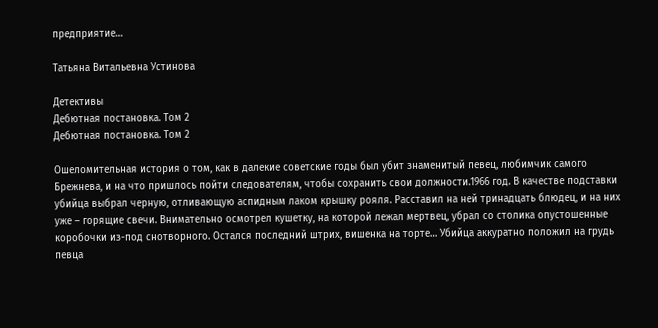предприятие…

Татьяна Витальевна Устинова

Детективы
Дебютная постановка. Том 2
Дебютная постановка. Том 2

Ошеломительная история о том, как в далекие советские годы был убит знаменитый певец, любимчик самого Брежнева, и на что пришлось пойти следователям, чтобы сохранить свои должности.1966 год. В качестве подставки убийца выбрал черную, отливающую аспидным лаком крышку рояля. Расставил на ней тринадцать блюдец, и на них уже – горящие свечи. Внимательно осмотрел кушетку, на которой лежал мертвец, убрал со столика опустошенные коробочки из-под снотворного. Остался последний штрих, вишенка на торте… Убийца аккуратно положил на грудь певца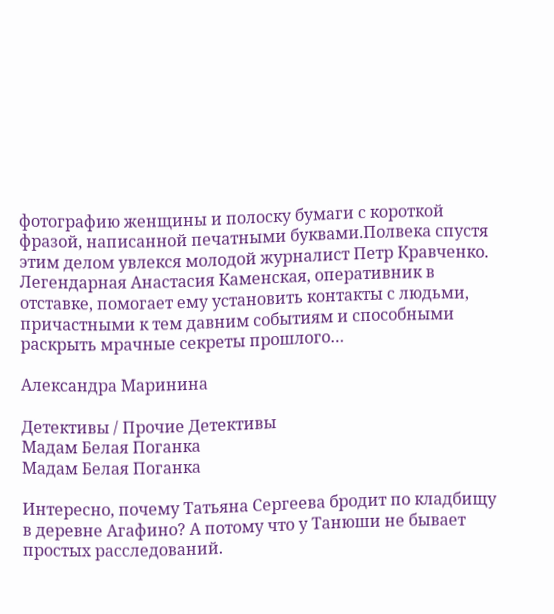фотографию женщины и полоску бумаги с короткой фразой, написанной печатными буквами.Полвека спустя этим делом увлекся молодой журналист Петр Кравченко. Легендарная Анастасия Каменская, оперативник в отставке, помогает ему установить контакты с людьми, причастными к тем давним событиям и способными раскрыть мрачные секреты прошлого…

Александра Маринина

Детективы / Прочие Детективы
Мадам Белая Поганка
Мадам Белая Поганка

Интересно, почему Татьяна Сергеева бродит по кладбищу в деревне Агафино? А потому что у Танюши не бывает простых расследований.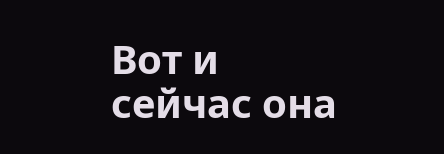Вот и сейчас она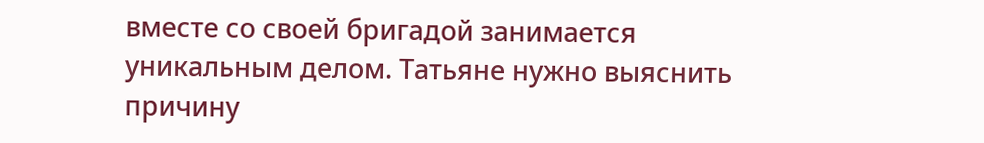вместе со своей бригадой занимается уникальным делом. Татьяне нужно выяснить причину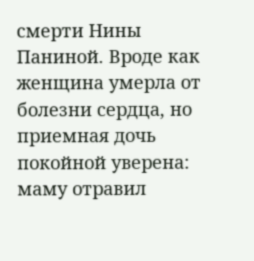смерти Нины Паниной. Вроде как женщина умерла от болезни сердца, но приемная дочь покойной уверена: маму отравил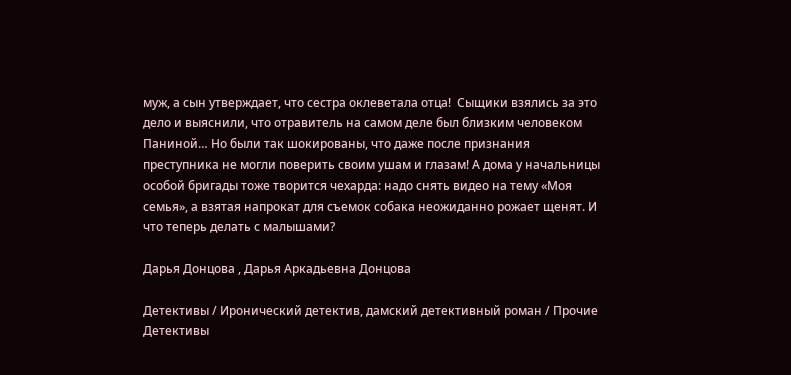муж, а сын утверждает, что сестра оклеветала отца!  Сыщики взялись за это дело и выяснили, что отравитель на самом деле был близким человеком Паниной… Но были так шокированы, что даже после признания преступника не могли поверить своим ушам и глазам! А дома у начальницы особой бригады тоже творится чехарда: надо снять видео на тему «Моя семья», а взятая напрокат для съемок собака неожиданно рожает щенят. И что теперь делать с малышами?

Дарья Донцова , Дарья Аркадьевна Донцова

Детективы / Иронический детектив, дамский детективный роман / Прочие Детективы